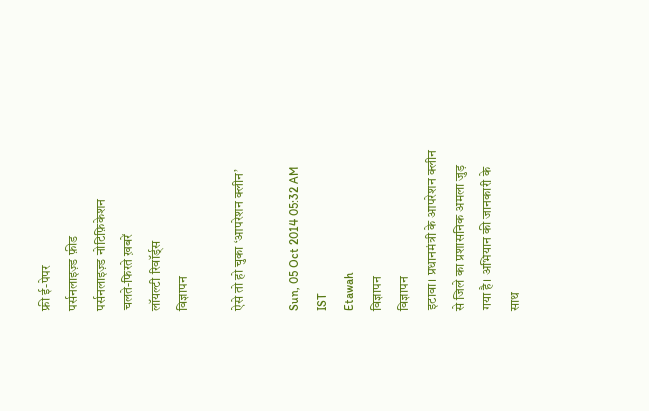फ्री ई-पेपर
पर्सनलाइज़्ड फ़ीड
पर्सनलाइज़्ड नोटिफ़िकेशन
चलते-फिरते ख़बरें
लॉयल्टी रिवॉर्ड्स
विज्ञापन

ऐसे तो हो चुका ‘आपरेशन क्लीन’

Sun, 05 Oct 2014 05:32 AM IST
Etawah
विज्ञापन
विज्ञापन
इटावा। प्रधानमंत्री के आपरेशन क्लीन से जिले का प्रशासनिक अमला जुड़ गया है। अभियान की जानकारी के साथ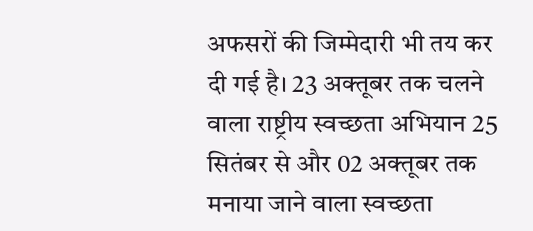अफसरों की जिम्मेदारी भी तय कर दी गई है। 23 अक्तूबर तक चलने वाला राष्ट्रीय स्वच्छता अभियान 25 सितंबर से और 02 अक्तूबर तक मनाया जाने वाला स्वच्छता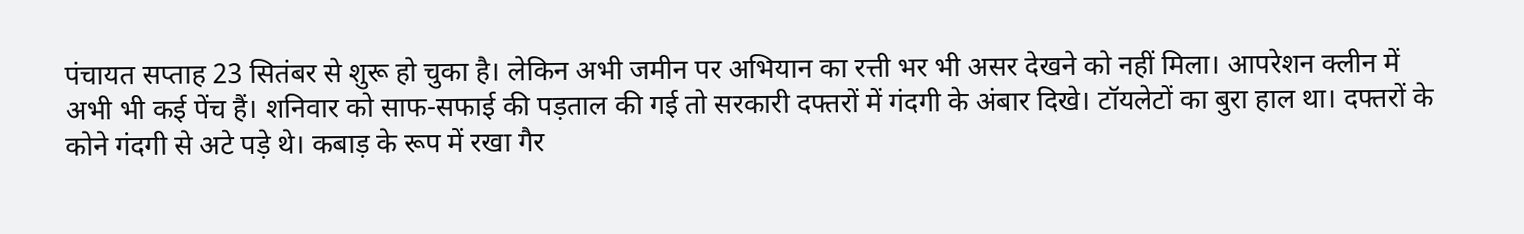पंचायत सप्ताह 23 सितंबर से शुरू हो चुका है। लेकिन अभी जमीन पर अभियान का रत्ती भर भी असर देखने को नहीं मिला। आपरेशन क्लीन में अभी भी कई पेंच हैं। शनिवार को साफ-सफाई की पड़ताल की गई तो सरकारी दफ्तरों में गंदगी के अंबार दिखे। टॉयलेटों का बुरा हाल था। दफ्तरों के कोने गंदगी से अटे पड़े थे। कबाड़ के रूप में रखा गैर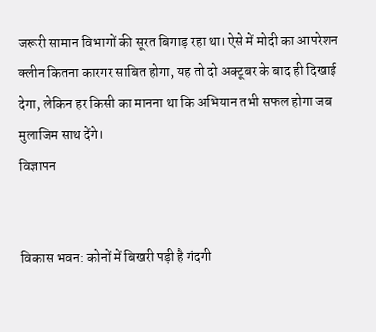जरूरी सामान विभागों की सूरत बिगाड़ रहा था। ऐसे में मोदी का आपरेशन क्लीन कितना कारगर साबित होगा, यह तो दो अक्टूबर के बाद ही दिखाई देगा, लेकिन हर किसी का मानना था कि अभियान तभी सफल होगा जब मुलाजिम साथ देंगे।
विज्ञापन


विकास भवन: कोनों में बिखरी पड़ी है गंदगी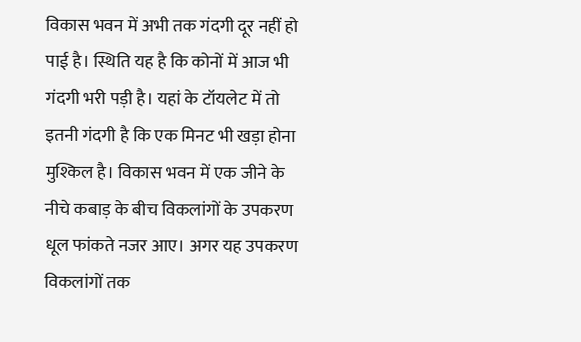विकास भवन में अभी तक गंदगी दूर नहीं हो पाई है। स्थिति यह है कि कोनों में आज भी गंदगी भरी पड़ी है। यहां के टॉयलेट में तो इतनी गंदगी है कि एक मिनट भी खड़ा होना मुश्किल है। विकास भवन में एक जीने के नीचे कबाड़ के बीच विकलांगों के उपकरण धूल फांकते नजर आए। अगर यह उपकरण विकलांगों तक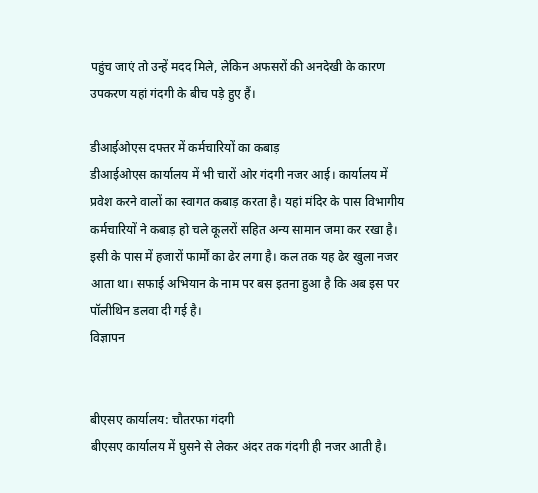पहुंच जाएं तो उन्हें मदद मिले, लेकिन अफसरों की अनदेखी के कारण उपकरण यहां गंदगी के बीच पड़े हुए हैं।

डीआईओएस दफ्तर में कर्मचारियों का कबाड़
डीआईओएस कार्यालय में भी चारों ओर गंदगी नजर आई। कार्यालय में प्रवेश करने वालों का स्वागत कबाड़ करता है। यहां मंदिर के पास विभागीय कर्मचारियों ने कबाड़ हो चले कूलरों सहित अन्य सामान जमा कर रखा है। इसी के पास में हजारों फार्मों का ढेर लगा है। कल तक यह ढेर खुला नजर आता था। सफाई अभियान के नाम पर बस इतना हुआ है कि अब इस पर पॉलीथिन डलवा दी गई है।
विज्ञापन


बीएसए कार्यालय: चौतरफा गंदगी
बीएसए कार्यालय में घुसने से लेकर अंदर तक गंदगी ही नजर आती है।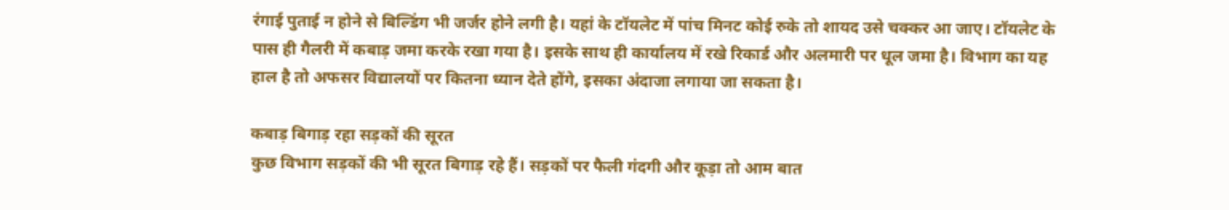रंगाई पुताई न होने से बिल्डिंग भी जर्जर होने लगी है। यहां के टॉयलेट में पांच मिनट कोई रुके तो शायद उसे चक्कर आ जाए। टॉयलेट के पास ही गैलरी में कबाड़ जमा करके रखा गया है। इसके साथ ही कार्यालय में रखे रिकार्ड और अलमारी पर धूल जमा है। विभाग का यह हाल है तो अफसर विद्यालयों पर कितना ध्यान देते होंगे, इसका अंदाजा लगाया जा सकता है।

कबाड़ बिगाड़ रहा सड़कों की सूरत
कुछ विभाग सड़कों की भी सूरत बिगाड़ रहे हैं। सड़कों पर फैली गंदगी और कूड़ा तो आम बात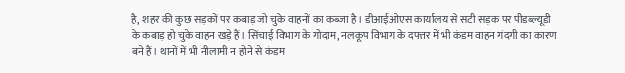है, शहर की कुछ सड़कों पर कबाड़ जो चुके वाहनों का कब्जा है। डीआईओएस कार्यालय से सटी सड़क पर पीडब्ल्यूडी के कबाड़ हो चुके वाहन खड़े हैं। सिंचाई विभाग के गोदाम, नलकूप विभाग के दफ्तर में भी कंडम वाहन गंदगी का कारण बने हैं। थानों में भी नीलामी न होने से कंडम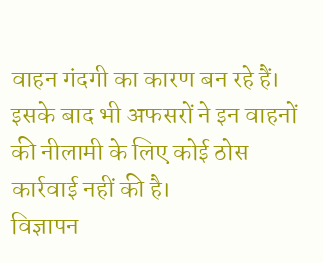वाहन गंदगी का कारण बन रहे हैं। इसके बाद भी अफसरों ने इन वाहनों की नीलामी के लिए कोई ठोस कार्रवाई नहीं की है।
विज्ञापन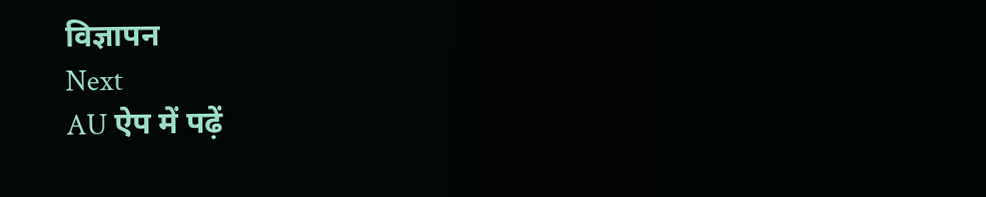विज्ञापन
Next
AU ऐप में पढ़ें